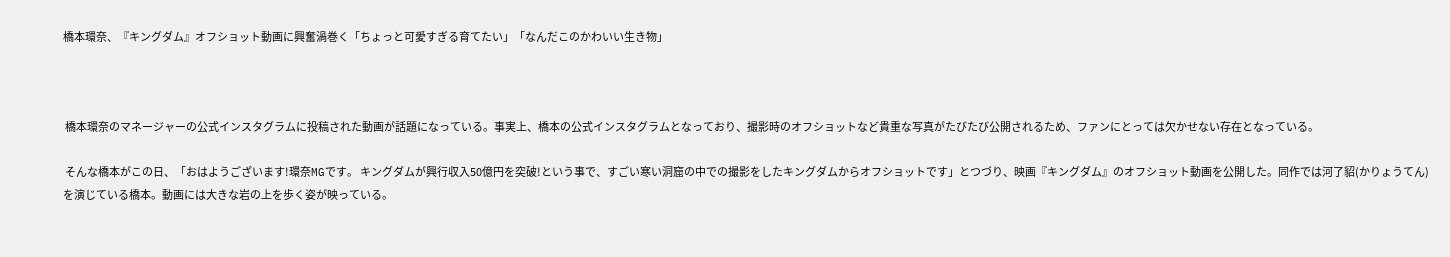橋本環奈、『キングダム』オフショット動画に興奮渦巻く「ちょっと可愛すぎる育てたい」「なんだこのかわいい生き物」



 橋本環奈のマネージャーの公式インスタグラムに投稿された動画が話題になっている。事実上、橋本の公式インスタグラムとなっており、撮影時のオフショットなど貴重な写真がたびたび公開されるため、ファンにとっては欠かせない存在となっている。

 そんな橋本がこの日、「おはようございます!環奈MGです。 キングダムが興行収入50億円を突破!という事で、すごい寒い洞窟の中での撮影をしたキングダムからオフショットです」とつづり、映画『キングダム』のオフショット動画を公開した。同作では河了貂(かりょうてん)を演じている橋本。動画には大きな岩の上を歩く姿が映っている。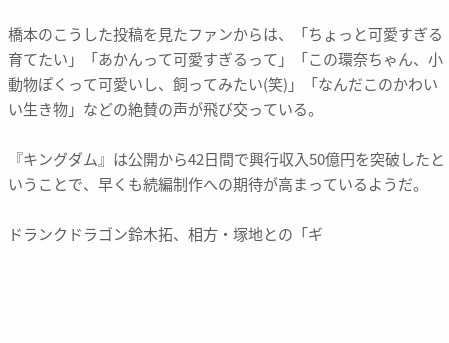橋本のこうした投稿を見たファンからは、「ちょっと可愛すぎる育てたい」「あかんって可愛すぎるって」「この環奈ちゃん、小動物ぽくって可愛いし、飼ってみたい(笑)」「なんだこのかわいい生き物」などの絶賛の声が飛び交っている。

『キングダム』は公開から42日間で興行収入50億円を突破したということで、早くも続編制作への期待が高まっているようだ。

ドランクドラゴン鈴木拓、相方・塚地との「ギ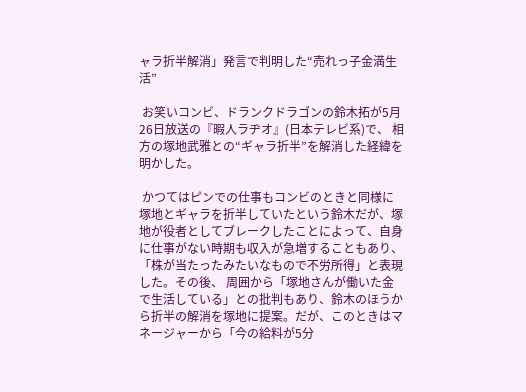ャラ折半解消」発言で判明した“売れっ子金満生活”

 お笑いコンビ、ドランクドラゴンの鈴木拓が5月26日放送の『暇人ラヂオ』(日本テレビ系)で、 相方の塚地武雅との“ギャラ折半”を解消した経緯を明かした。

 かつてはピンでの仕事もコンビのときと同様に塚地とギャラを折半していたという鈴木だが、塚地が役者としてブレークしたことによって、自身に仕事がない時期も収入が急増することもあり、「株が当たったみたいなもので不労所得」と表現した。その後、 周囲から「塚地さんが働いた金で生活している」との批判もあり、鈴木のほうから折半の解消を塚地に提案。だが、このときはマネージャーから「今の給料が5分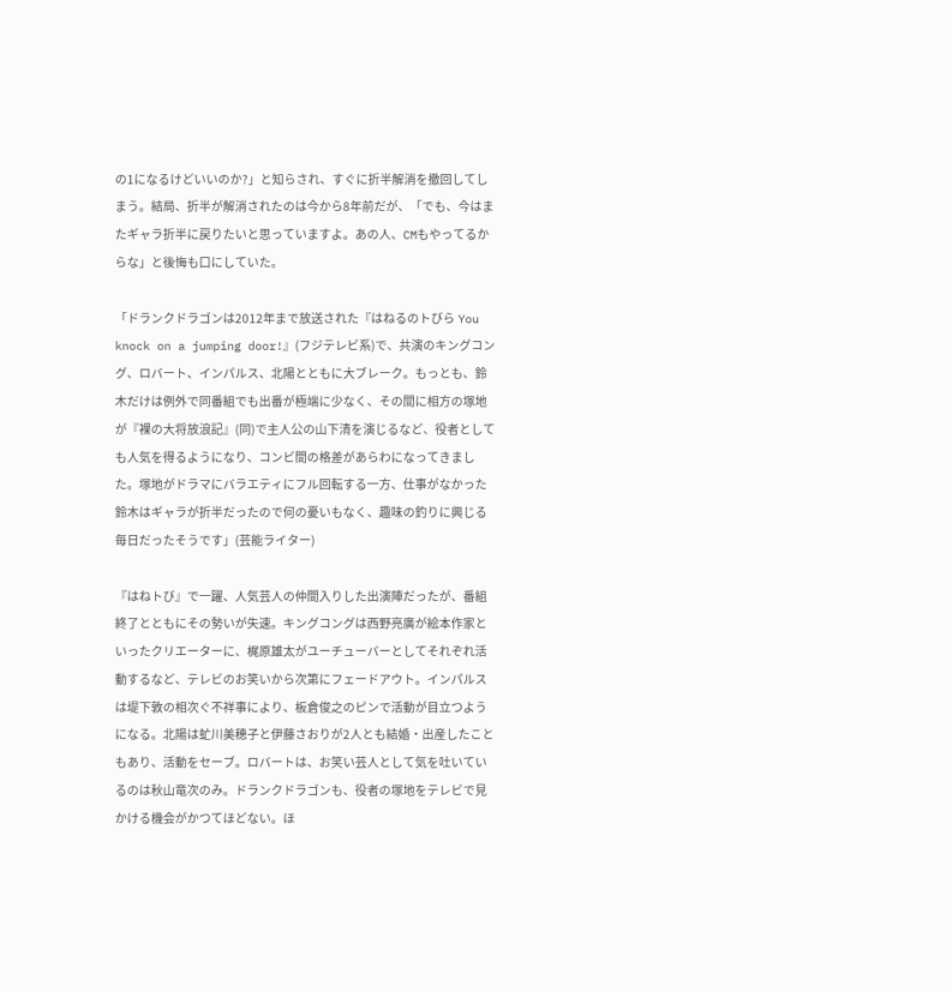の1になるけどいいのか?」と知らされ、すぐに折半解消を撤回してしまう。結局、折半が解消されたのは今から8年前だが、「でも、今はまたギャラ折半に戻りたいと思っていますよ。あの人、CMもやってるからな」と後悔も口にしていた。

「ドランクドラゴンは2012年まで放送された『はねるのトびら You knock on a jumping door!』(フジテレビ系)で、共演のキングコング、ロバート、インパルス、北陽とともに大ブレーク。もっとも、鈴木だけは例外で同番組でも出番が極端に少なく、その間に相方の塚地が『裸の大将放浪記』(同)で主人公の山下清を演じるなど、役者としても人気を得るようになり、コンビ間の格差があらわになってきました。塚地がドラマにバラエティにフル回転する一方、仕事がなかった鈴木はギャラが折半だったので何の憂いもなく、趣味の釣りに興じる毎日だったそうです」(芸能ライター)

『はねトび』で一躍、人気芸人の仲間入りした出演陣だったが、番組終了とともにその勢いが失速。キングコングは西野亮廣が絵本作家といったクリエーターに、梶原雄太がユーチューバーとしてそれぞれ活動するなど、テレビのお笑いから次第にフェードアウト。インパルスは堤下敦の相次ぐ不祥事により、板倉俊之のピンで活動が目立つようになる。北陽は虻川美穂子と伊藤さおりが2人とも結婚・出産したこともあり、活動をセーブ。ロバートは、お笑い芸人として気を吐いているのは秋山竜次のみ。ドランクドラゴンも、役者の塚地をテレビで見かける機会がかつてほどない。ほ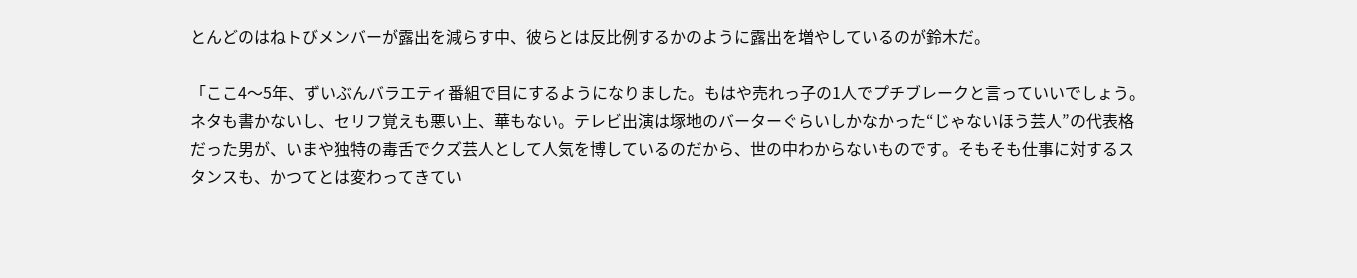とんどのはねトびメンバーが露出を減らす中、彼らとは反比例するかのように露出を増やしているのが鈴木だ。

「ここ4〜5年、ずいぶんバラエティ番組で目にするようになりました。もはや売れっ子の1人でプチブレークと言っていいでしょう。ネタも書かないし、セリフ覚えも悪い上、華もない。テレビ出演は塚地のバーターぐらいしかなかった“じゃないほう芸人”の代表格だった男が、いまや独特の毒舌でクズ芸人として人気を博しているのだから、世の中わからないものです。そもそも仕事に対するスタンスも、かつてとは変わってきてい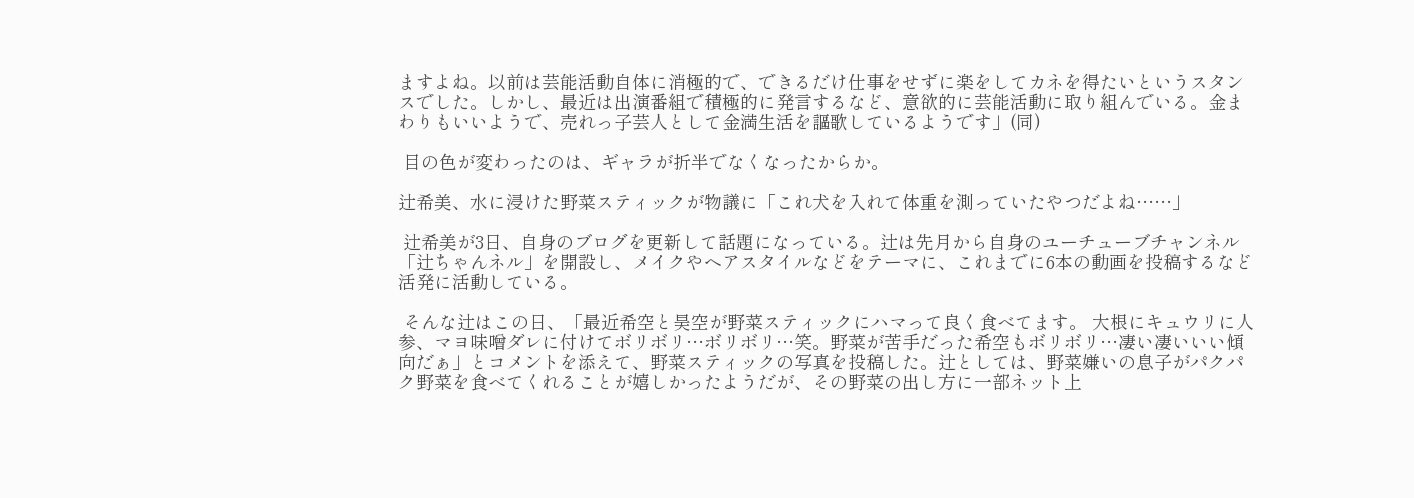ますよね。以前は芸能活動自体に消極的で、できるだけ仕事をせずに楽をしてカネを得たいというスタンスでした。しかし、最近は出演番組で積極的に発言するなど、意欲的に芸能活動に取り組んでいる。金まわりもいいようで、売れっ子芸人として金満生活を謳歌しているようです」(同)

 目の色が変わったのは、ギャラが折半でなくなったからか。

辻希美、水に浸けた野菜スティックが物議に「これ犬を入れて体重を測っていたやつだよね……」

 辻希美が3日、自身のブログを更新して話題になっている。辻は先月から自身のユーチューブチャンネル「辻ちゃんネル」を開設し、メイクやヘアスタイルなどをテーマに、これまでに6本の動画を投稿するなど活発に活動している。

 そんな辻はこの日、「最近希空と昊空が野菜スティックにハマって良く食べてます。 大根にキュウリに人参、マヨ味噌ダレに付けてボリボリ…ボリボリ…笑。野菜が苦手だった希空もボリボリ…凄い凄いいい傾向だぁ」とコメントを添えて、野菜スティックの写真を投稿した。辻としては、野菜嫌いの息子がパクパク野菜を食べてくれることが嬉しかったようだが、その野菜の出し方に一部ネット上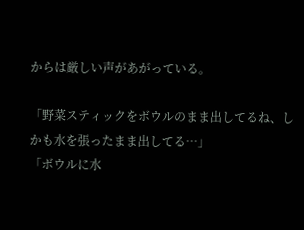からは厳しい声があがっている。

「野菜スティックをボウルのまま出してるね、しかも水を張ったまま出してる…」
「ボウルに水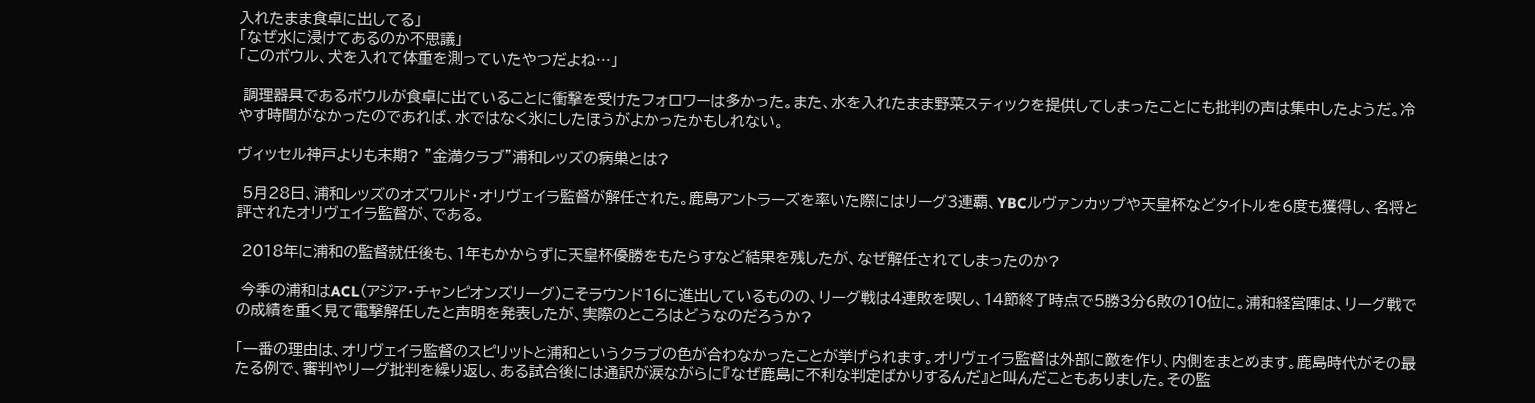入れたまま食卓に出してる」
「なぜ水に浸けてあるのか不思議」
「このボウル、犬を入れて体重を測っていたやつだよね…」

 調理器具であるボウルが食卓に出ていることに衝撃を受けたフォロワーは多かった。また、水を入れたまま野菜スティックを提供してしまったことにも批判の声は集中したようだ。冷やす時間がなかったのであれば、水ではなく氷にしたほうがよかったかもしれない。

ヴィッセル神戸よりも末期? ”金満クラブ”浦和レッズの病巣とは?

 5月28日、浦和レッズのオズワルド・オリヴェイラ監督が解任された。鹿島アントラーズを率いた際にはリーグ3連覇、YBCルヴァンカップや天皇杯などタイトルを6度も獲得し、名将と評されたオリヴェイラ監督が、である。

 2018年に浦和の監督就任後も、1年もかからずに天皇杯優勝をもたらすなど結果を残したが、なぜ解任されてしまったのか?

 今季の浦和はACL(アジア・チャンピオンズリーグ)こそラウンド16に進出しているものの、リーグ戦は4連敗を喫し、14節終了時点で5勝3分6敗の10位に。浦和経営陣は、リーグ戦での成績を重く見て電撃解任したと声明を発表したが、実際のところはどうなのだろうか?

「一番の理由は、オリヴェイラ監督のスピリットと浦和というクラブの色が合わなかったことが挙げられます。オリヴェイラ監督は外部に敵を作り、内側をまとめます。鹿島時代がその最たる例で、審判やリーグ批判を繰り返し、ある試合後には通訳が涙ながらに『なぜ鹿島に不利な判定ばかりするんだ』と叫んだこともありました。その監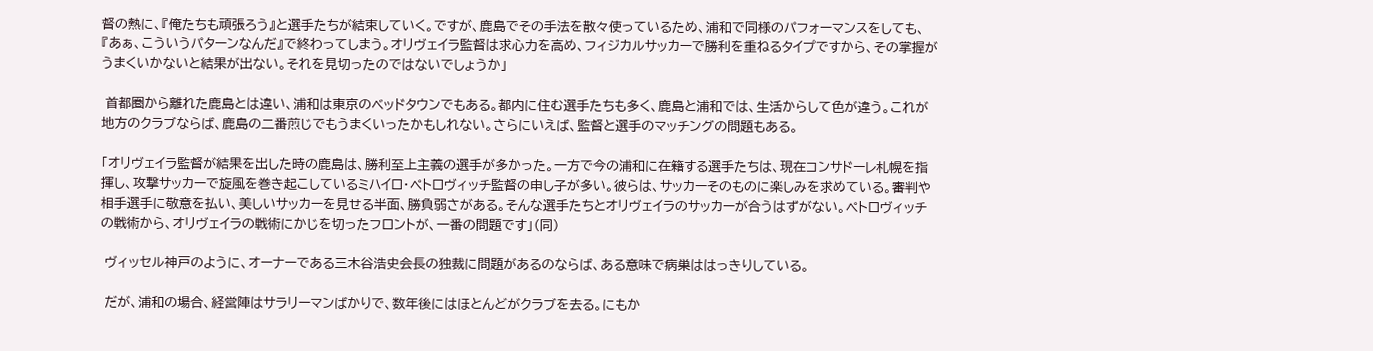督の熱に、『俺たちも頑張ろう』と選手たちが結束していく。ですが、鹿島でその手法を散々使っているため、浦和で同様のパフォーマンスをしても、『あぁ、こういうパターンなんだ』で終わってしまう。オリヴェイラ監督は求心力を高め、フィジカルサッカーで勝利を重ねるタイプですから、その掌握がうまくいかないと結果が出ない。それを見切ったのではないでしょうか」

 首都圏から離れた鹿島とは違い、浦和は東京のベッドタウンでもある。都内に住む選手たちも多く、鹿島と浦和では、生活からして色が違う。これが地方のクラブならば、鹿島の二番煎じでもうまくいったかもしれない。さらにいえば、監督と選手のマッチングの問題もある。

「オリヴェイラ監督が結果を出した時の鹿島は、勝利至上主義の選手が多かった。一方で今の浦和に在籍する選手たちは、現在コンサドーレ札幌を指揮し、攻撃サッカーで旋風を巻き起こしているミハイロ・ペトロヴィッチ監督の申し子が多い。彼らは、サッカーそのものに楽しみを求めている。審判や相手選手に敬意を払い、美しいサッカーを見せる半面、勝負弱さがある。そんな選手たちとオリヴェイラのサッカーが合うはずがない。ペトロヴィッチの戦術から、オリヴェイラの戦術にかじを切ったフロントが、一番の問題です」(同)

 ヴィッセル神戸のように、オーナーである三木谷浩史会長の独裁に問題があるのならば、ある意味で病巣ははっきりしている。

 だが、浦和の場合、経営陣はサラリーマンばかりで、数年後にはほとんどがクラブを去る。にもか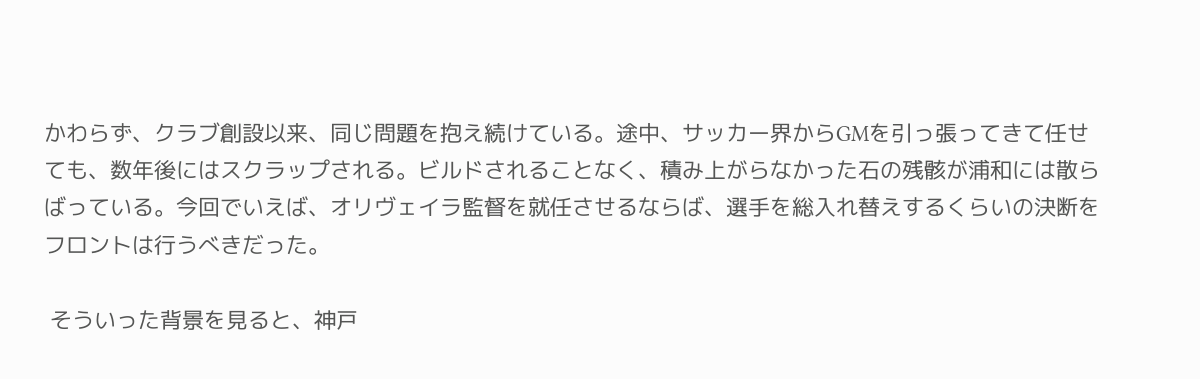かわらず、クラブ創設以来、同じ問題を抱え続けている。途中、サッカー界からGMを引っ張ってきて任せても、数年後にはスクラップされる。ビルドされることなく、積み上がらなかった石の残骸が浦和には散らばっている。今回でいえば、オリヴェイラ監督を就任させるならば、選手を総入れ替えするくらいの決断をフロントは行うべきだった。

 そういった背景を見ると、神戸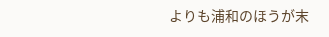よりも浦和のほうが末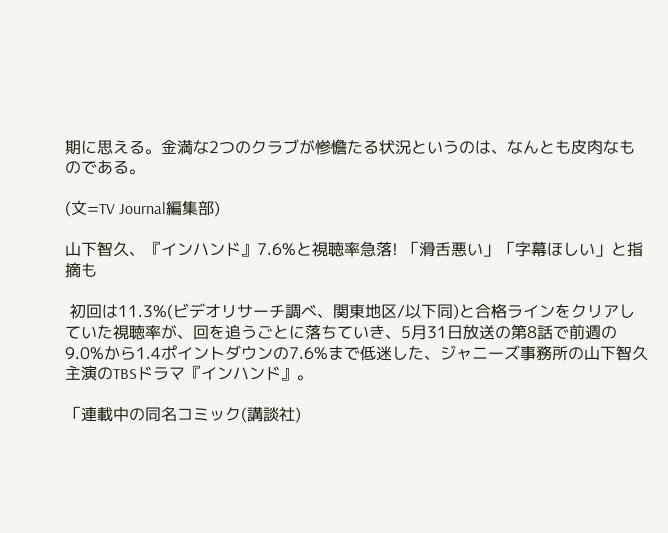期に思える。金満な2つのクラブが惨憺たる状況というのは、なんとも皮肉なものである。

(文=TV Journal編集部)

山下智久、『インハンド』7.6%と視聴率急落! 「滑舌悪い」「字幕ほしい」と指摘も

 初回は11.3%(ビデオリサーチ調べ、関東地区/以下同)と合格ラインをクリアしていた視聴率が、回を追うごとに落ちていき、5月31日放送の第8話で前週の9.0%から1.4ポイントダウンの7.6%まで低迷した、ジャニーズ事務所の山下智久主演のTBSドラマ『インハンド』。

「連載中の同名コミック(講談社)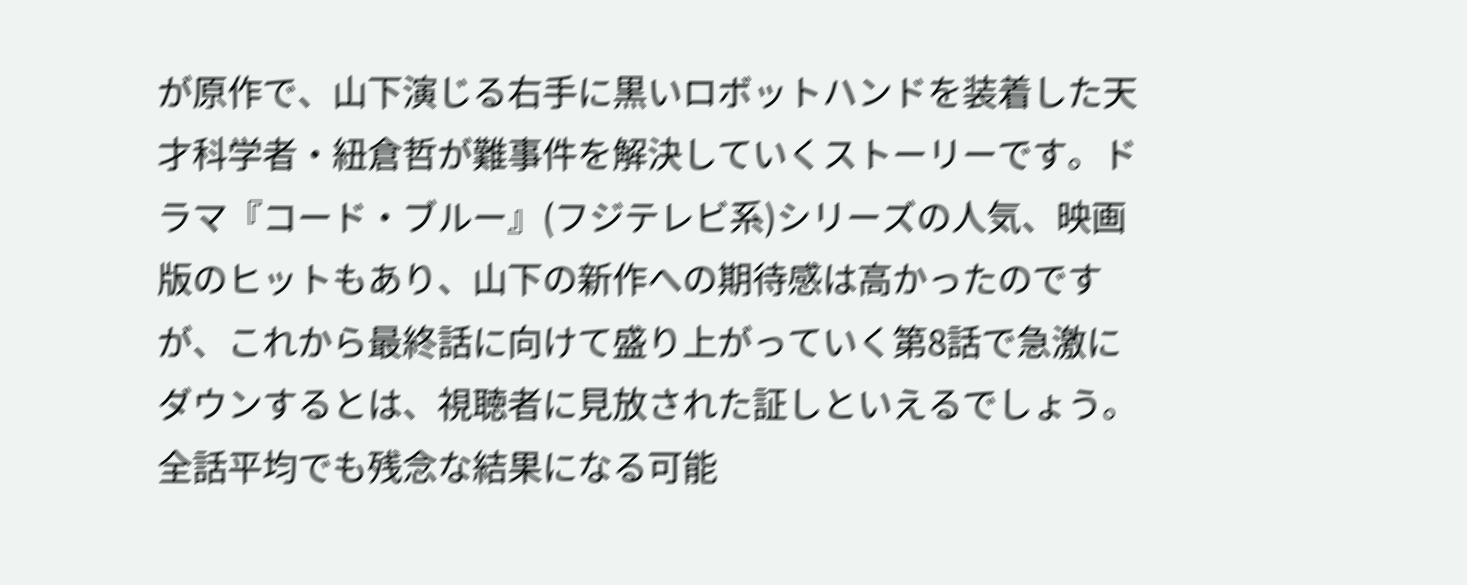が原作で、山下演じる右手に黒いロボットハンドを装着した天才科学者・紐倉哲が難事件を解決していくストーリーです。ドラマ『コード・ブルー』(フジテレビ系)シリーズの人気、映画版のヒットもあり、山下の新作への期待感は高かったのですが、これから最終話に向けて盛り上がっていく第8話で急激にダウンするとは、視聴者に見放された証しといえるでしょう。全話平均でも残念な結果になる可能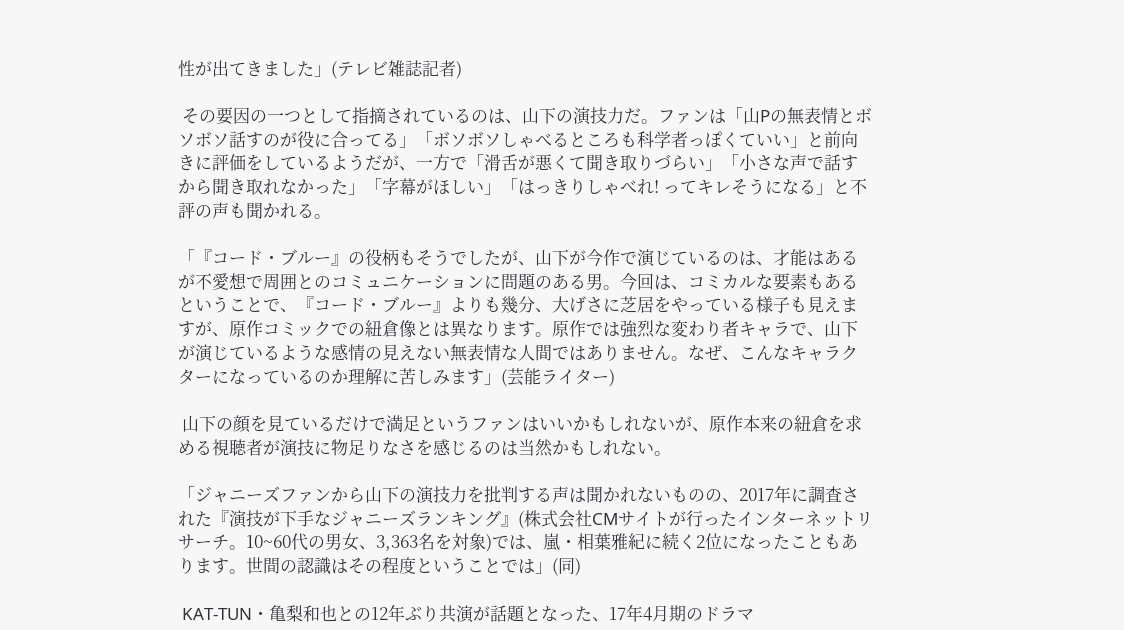性が出てきました」(テレビ雑誌記者)

 その要因の一つとして指摘されているのは、山下の演技力だ。ファンは「山Pの無表情とボソボソ話すのが役に合ってる」「ボソボソしゃべるところも科学者っぽくていい」と前向きに評価をしているようだが、一方で「滑舌が悪くて聞き取りづらい」「小さな声で話すから聞き取れなかった」「字幕がほしい」「はっきりしゃべれ! ってキレそうになる」と不評の声も聞かれる。

「『コード・ブルー』の役柄もそうでしたが、山下が今作で演じているのは、才能はあるが不愛想で周囲とのコミュニケーションに問題のある男。今回は、コミカルな要素もあるということで、『コード・ブルー』よりも幾分、大げさに芝居をやっている様子も見えますが、原作コミックでの紐倉像とは異なります。原作では強烈な変わり者キャラで、山下が演じているような感情の見えない無表情な人間ではありません。なぜ、こんなキャラクターになっているのか理解に苦しみます」(芸能ライター)

 山下の顔を見ているだけで満足というファンはいいかもしれないが、原作本来の紐倉を求める視聴者が演技に物足りなさを感じるのは当然かもしれない。

「ジャニーズファンから山下の演技力を批判する声は聞かれないものの、2017年に調査された『演技が下手なジャニーズランキング』(株式会社CMサイトが行ったインターネットリサーチ。10~60代の男女、3,363名を対象)では、嵐・相葉雅紀に続く2位になったこともあります。世間の認識はその程度ということでは」(同)

 KAT-TUN・亀梨和也との12年ぶり共演が話題となった、17年4月期のドラマ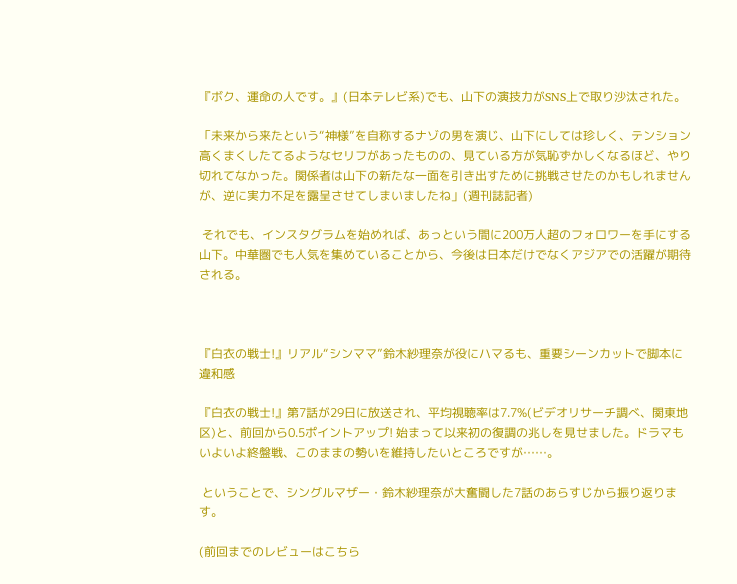『ボク、運命の人です。』(日本テレビ系)でも、山下の演技力がSNS上で取り沙汰された。

「未来から来たという“神様”を自称するナゾの男を演じ、山下にしては珍しく、テンション高くまくしたてるようなセリフがあったものの、見ている方が気恥ずかしくなるほど、やり切れてなかった。関係者は山下の新たな一面を引き出すために挑戦させたのかもしれませんが、逆に実力不足を露呈させてしまいましたね」(週刊誌記者)

 それでも、インスタグラムを始めれば、あっという間に200万人超のフォロワーを手にする山下。中華圏でも人気を集めていることから、今後は日本だけでなくアジアでの活躍が期待される。



『白衣の戦士!』リアル“シンママ”鈴木紗理奈が役にハマるも、重要シーンカットで脚本に違和感

『白衣の戦士!』第7話が29日に放送され、平均視聴率は7.7%(ビデオリサーチ調べ、関東地区)と、前回から0.5ポイントアップ! 始まって以来初の復調の兆しを見せました。ドラマもいよいよ終盤戦、このままの勢いを維持したいところですが……。

 ということで、シングルマザー・鈴木紗理奈が大奮闘した7話のあらすじから振り返ります。

(前回までのレビューはこちら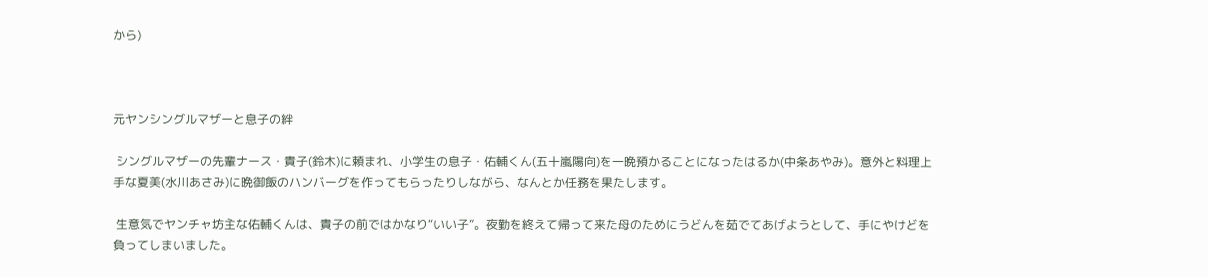から)



元ヤンシングルマザーと息子の絆

 シングルマザーの先輩ナース・貴子(鈴木)に頼まれ、小学生の息子・佑輔くん(五十嵐陽向)を一晩預かることになったはるか(中条あやみ)。意外と料理上手な夏美(水川あさみ)に晩御飯のハンバーグを作ってもらったりしながら、なんとか任務を果たします。

 生意気でヤンチャ坊主な佑輔くんは、貴子の前ではかなり“いい子”。夜勤を終えて帰って来た母のためにうどんを茹でてあげようとして、手にやけどを負ってしまいました。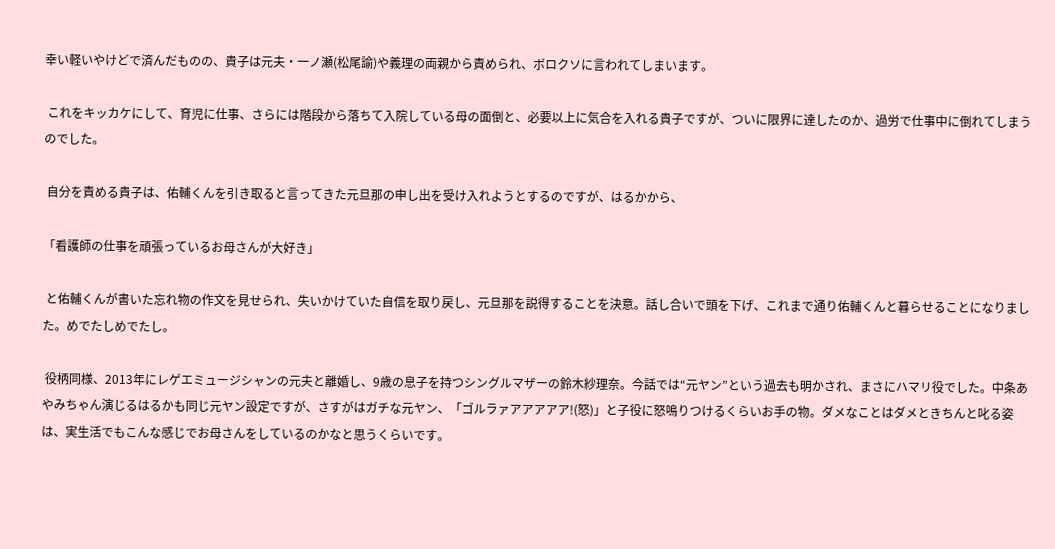幸い軽いやけどで済んだものの、貴子は元夫・一ノ瀬(松尾諭)や義理の両親から責められ、ボロクソに言われてしまいます。

 これをキッカケにして、育児に仕事、さらには階段から落ちて入院している母の面倒と、必要以上に気合を入れる貴子ですが、ついに限界に達したのか、過労で仕事中に倒れてしまうのでした。

 自分を責める貴子は、佑輔くんを引き取ると言ってきた元旦那の申し出を受け入れようとするのですが、はるかから、

「看護師の仕事を頑張っているお母さんが大好き」

 と佑輔くんが書いた忘れ物の作文を見せられ、失いかけていた自信を取り戻し、元旦那を説得することを決意。話し合いで頭を下げ、これまで通り佑輔くんと暮らせることになりました。めでたしめでたし。

 役柄同様、2013年にレゲエミュージシャンの元夫と離婚し、9歳の息子を持つシングルマザーの鈴木紗理奈。今話では“元ヤン”という過去も明かされ、まさにハマリ役でした。中条あやみちゃん演じるはるかも同じ元ヤン設定ですが、さすがはガチな元ヤン、「ゴルラァアアアアア!(怒)」と子役に怒鳴りつけるくらいお手の物。ダメなことはダメときちんと叱る姿は、実生活でもこんな感じでお母さんをしているのかなと思うくらいです。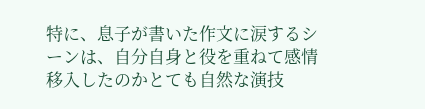特に、息子が書いた作文に涙するシーンは、自分自身と役を重ねて感情移入したのかとても自然な演技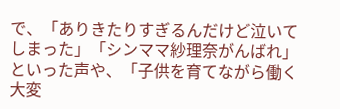で、「ありきたりすぎるんだけど泣いてしまった」「シンママ紗理奈がんばれ」といった声や、「子供を育てながら働く大変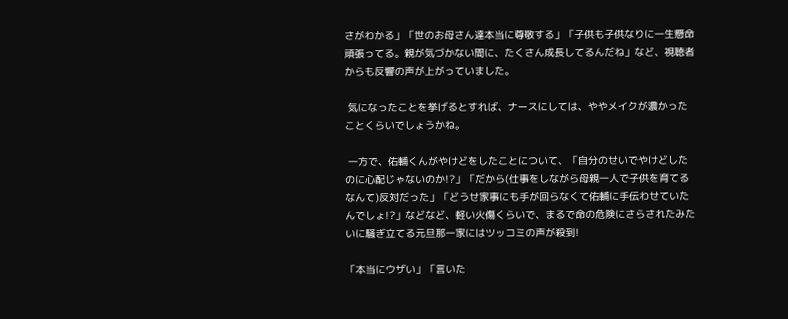さがわかる」「世のお母さん達本当に尊敬する」「子供も子供なりに一生懸命頑張ってる。親が気づかない間に、たくさん成長してるんだね」など、視聴者からも反響の声が上がっていました。

 気になったことを挙げるとすれば、ナースにしては、ややメイクが濃かったことくらいでしょうかね。

 一方で、佑輔くんがやけどをしたことについて、「自分のせいでやけどしたのに心配じゃないのか!?」「だから(仕事をしながら母親一人で子供を育てるなんて)反対だった」「どうせ家事にも手が回らなくて佑輔に手伝わせていたんでしょ!?」などなど、軽い火傷くらいで、まるで命の危険にさらされたみたいに騒ぎ立てる元旦那一家にはツッコミの声が殺到!

「本当にウザい」「言いた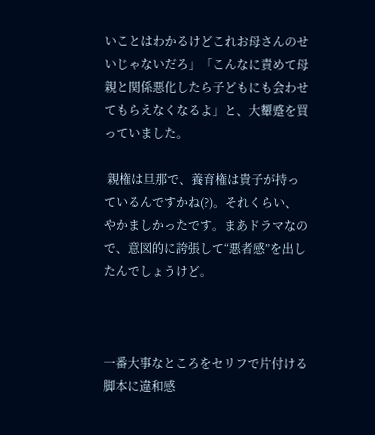いことはわかるけどこれお母さんのせいじゃないだろ」「こんなに責めて母親と関係悪化したら子どもにも会わせてもらえなくなるよ」と、大顰蹙を買っていました。

 親権は旦那で、養育権は貴子が持っているんですかね(?)。それくらい、やかましかったです。まあドラマなので、意図的に誇張して“悪者感”を出したんでしょうけど。



一番大事なところをセリフで片付ける脚本に違和感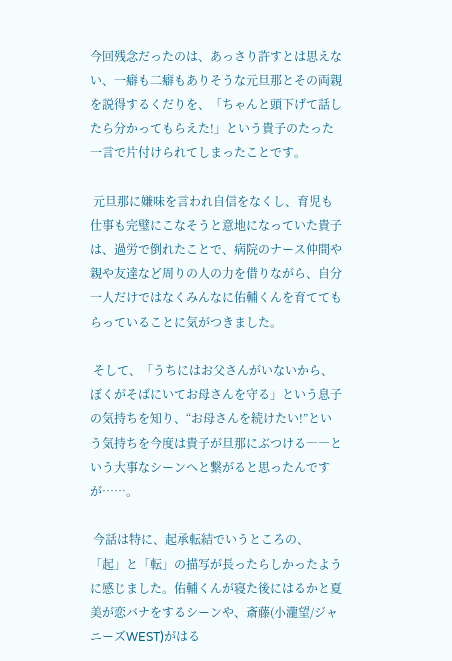今回残念だったのは、あっさり許すとは思えない、一癖も二癖もありそうな元旦那とその両親を説得するくだりを、「ちゃんと頭下げて話したら分かってもらえた!」という貴子のたった一言で片付けられてしまったことです。

 元旦那に嫌味を言われ自信をなくし、育児も仕事も完璧にこなそうと意地になっていた貴子は、過労で倒れたことで、病院のナース仲間や親や友達など周りの人の力を借りながら、自分一人だけではなくみんなに佑輔くんを育ててもらっていることに気がつきました。

 そして、「うちにはお父さんがいないから、ぼくがそばにいてお母さんを守る」という息子の気持ちを知り、“お母さんを続けたい!”という気持ちを今度は貴子が旦那にぶつける――という大事なシーンへと繋がると思ったんですが……。

 今話は特に、起承転結でいうところの、「起」と「転」の描写が長ったらしかったように感じました。佑輔くんが寝た後にはるかと夏美が恋バナをするシーンや、斎藤(小瀧望/ジャニーズWEST)がはる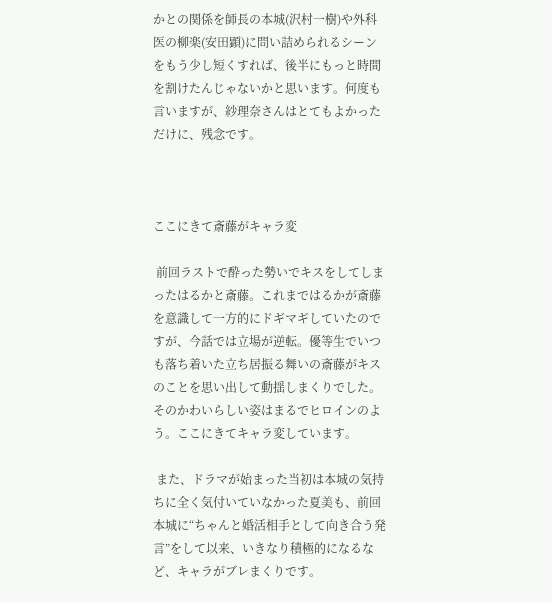かとの関係を師長の本城(沢村一樹)や外科医の柳楽(安田顕)に問い詰められるシーンをもう少し短くすれば、後半にもっと時間を割けたんじゃないかと思います。何度も言いますが、紗理奈さんはとてもよかっただけに、残念です。



ここにきて斎藤がキャラ変

 前回ラストで酔った勢いでキスをしてしまったはるかと斎藤。これまではるかが斎藤を意識して一方的にドギマギしていたのですが、今話では立場が逆転。優等生でいつも落ち着いた立ち居振る舞いの斎藤がキスのことを思い出して動揺しまくりでした。そのかわいらしい姿はまるでヒロインのよう。ここにきてキャラ変しています。

 また、ドラマが始まった当初は本城の気持ちに全く気付いていなかった夏美も、前回本城に“ちゃんと婚活相手として向き合う発言”をして以来、いきなり積極的になるなど、キャラがブレまくりです。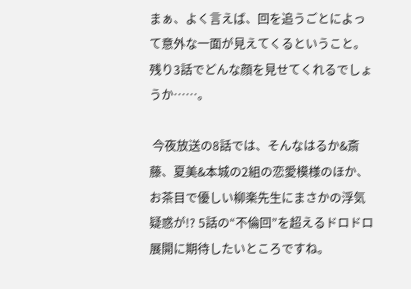まぁ、よく言えば、回を追うごとによって意外な一面が見えてくるということ。残り3話でどんな顔を見せてくれるでしょうか……。

 今夜放送の8話では、そんなはるか&斎藤、夏美&本城の2組の恋愛模様のほか、お茶目で優しい柳楽先生にまさかの浮気疑惑が!? 5話の“不倫回”を超えるドロドロ展開に期待したいところですね。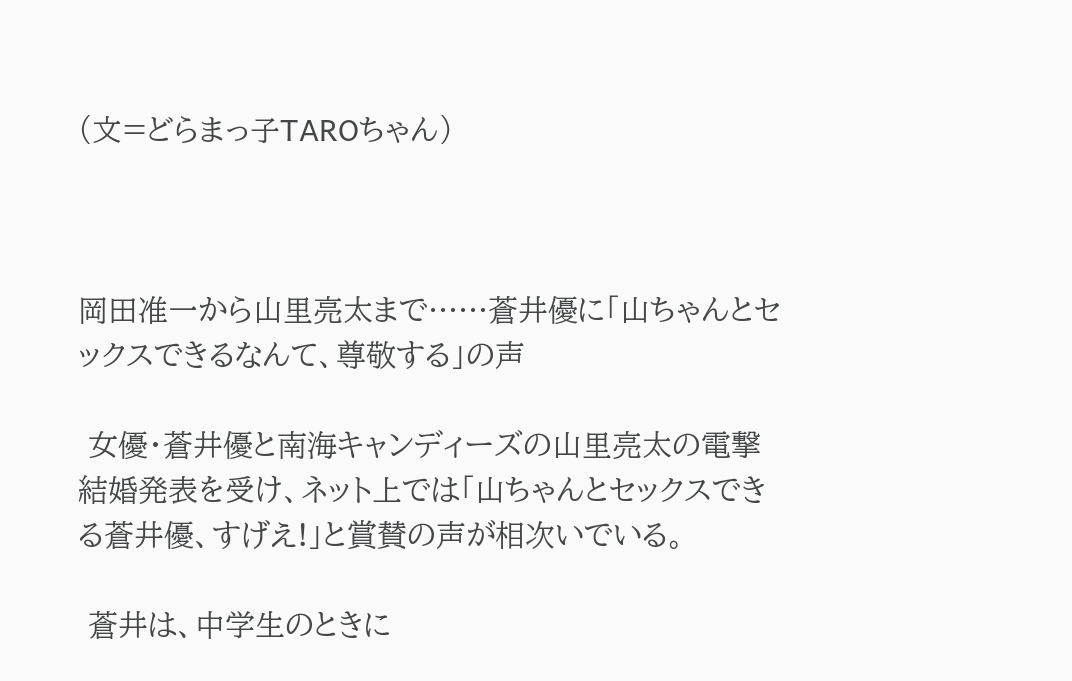(文=どらまっ子TAROちゃん)



岡田准一から山里亮太まで……蒼井優に「山ちゃんとセックスできるなんて、尊敬する」の声

 女優・蒼井優と南海キャンディーズの山里亮太の電撃結婚発表を受け、ネット上では「山ちゃんとセックスできる蒼井優、すげえ!」と賞賛の声が相次いでいる。

 蒼井は、中学生のときに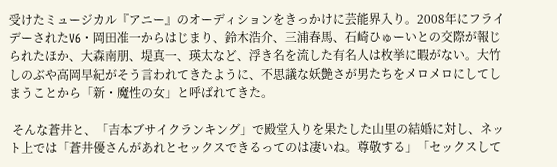受けたミュージカル『アニー』のオーディションをきっかけに芸能界入り。2008年にフライデーされたV6・岡田准一からはじまり、鈴木浩介、三浦春馬、石崎ひゅーいとの交際が報じられたほか、大森南朋、堤真一、瑛太など、浮き名を流した有名人は枚挙に暇がない。大竹しのぶや高岡早紀がそう言われてきたように、不思議な妖艶さが男たちをメロメロにしてしまうことから「新・魔性の女」と呼ばれてきた。

 そんな蒼井と、「吉本ブサイクランキング」で殿堂入りを果たした山里の結婚に対し、ネット上では「蒼井優さんがあれとセックスできるってのは凄いね。尊敬する」「セックスして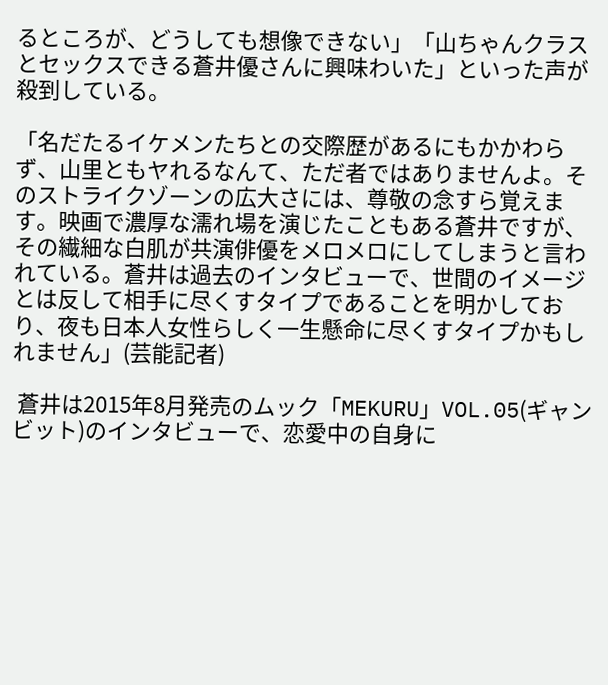るところが、どうしても想像できない」「山ちゃんクラスとセックスできる蒼井優さんに興味わいた」といった声が殺到している。

「名だたるイケメンたちとの交際歴があるにもかかわらず、山里ともヤれるなんて、ただ者ではありませんよ。そのストライクゾーンの広大さには、尊敬の念すら覚えます。映画で濃厚な濡れ場を演じたこともある蒼井ですが、その繊細な白肌が共演俳優をメロメロにしてしまうと言われている。蒼井は過去のインタビューで、世間のイメージとは反して相手に尽くすタイプであることを明かしており、夜も日本人女性らしく一生懸命に尽くすタイプかもしれません」(芸能記者)

 蒼井は2015年8月発売のムック「MEKURU」VOL.05(ギャンビット)のインタビューで、恋愛中の自身に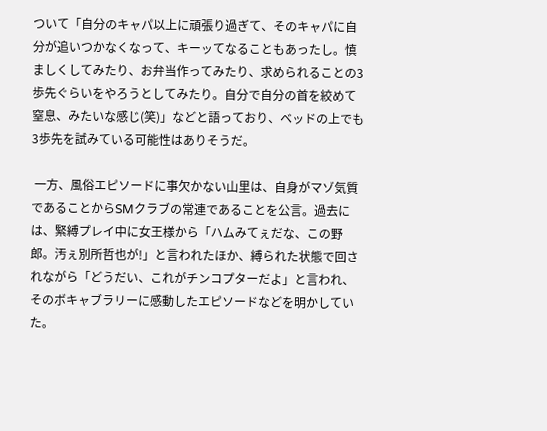ついて「自分のキャパ以上に頑張り過ぎて、そのキャパに自分が追いつかなくなって、キーッてなることもあったし。慎ましくしてみたり、お弁当作ってみたり、求められることの3歩先ぐらいをやろうとしてみたり。自分で自分の首を絞めて窒息、みたいな感じ(笑)」などと語っており、ベッドの上でも3歩先を試みている可能性はありそうだ。

 一方、風俗エピソードに事欠かない山里は、自身がマゾ気質であることからSMクラブの常連であることを公言。過去には、緊縛プレイ中に女王様から「ハムみてぇだな、この野郎。汚ぇ別所哲也が!」と言われたほか、縛られた状態で回されながら「どうだい、これがチンコプターだよ」と言われ、そのボキャブラリーに感動したエピソードなどを明かしていた。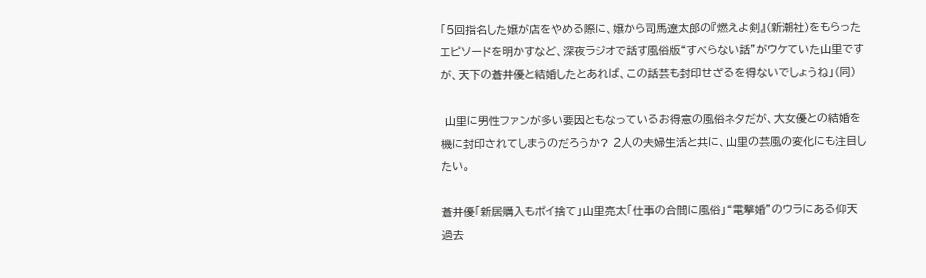「5回指名した嬢が店をやめる際に、嬢から司馬遼太郎の『燃えよ剣』(新潮社)をもらったエピソードを明かすなど、深夜ラジオで話す風俗版“すべらない話”がウケていた山里ですが、天下の蒼井優と結婚したとあれば、この話芸も封印せざるを得ないでしょうね」(同)

 山里に男性ファンが多い要因ともなっているお得意の風俗ネタだが、大女優との結婚を機に封印されてしまうのだろうか? 2人の夫婦生活と共に、山里の芸風の変化にも注目したい。

蒼井優「新居購入もポイ捨て」山里亮太「仕事の合間に風俗」“電撃婚”のウラにある仰天過去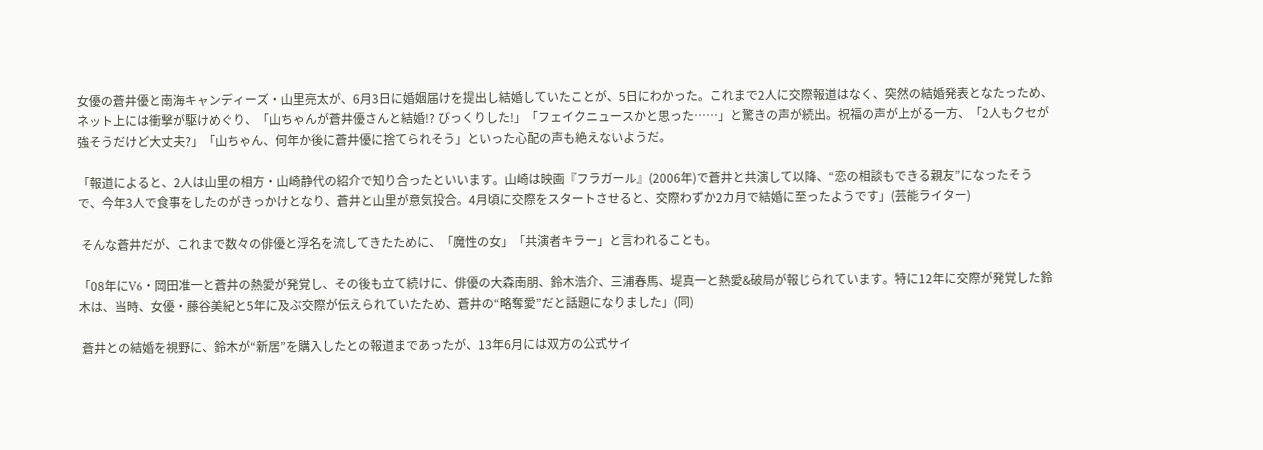女優の蒼井優と南海キャンディーズ・山里亮太が、6月3日に婚姻届けを提出し結婚していたことが、5日にわかった。これまで2人に交際報道はなく、突然の結婚発表となたっため、ネット上には衝撃が駆けめぐり、「山ちゃんが蒼井優さんと結婚!? びっくりした!」「フェイクニュースかと思った……」と驚きの声が続出。祝福の声が上がる一方、「2人もクセが強そうだけど大丈夫?」「山ちゃん、何年か後に蒼井優に捨てられそう」といった心配の声も絶えないようだ。

「報道によると、2人は山里の相方・山崎静代の紹介で知り合ったといいます。山崎は映画『フラガール』(2006年)で蒼井と共演して以降、“恋の相談もできる親友”になったそうで、今年3人で食事をしたのがきっかけとなり、蒼井と山里が意気投合。4月頃に交際をスタートさせると、交際わずか2カ月で結婚に至ったようです」(芸能ライター)

 そんな蒼井だが、これまで数々の俳優と浮名を流してきたために、「魔性の女」「共演者キラー」と言われることも。

「08年にV6・岡田准一と蒼井の熱愛が発覚し、その後も立て続けに、俳優の大森南朋、鈴木浩介、三浦春馬、堤真一と熱愛&破局が報じられています。特に12年に交際が発覚した鈴木は、当時、女優・藤谷美紀と5年に及ぶ交際が伝えられていたため、蒼井の“略奪愛”だと話題になりました」(同)

 蒼井との結婚を視野に、鈴木が“新居”を購入したとの報道まであったが、13年6月には双方の公式サイ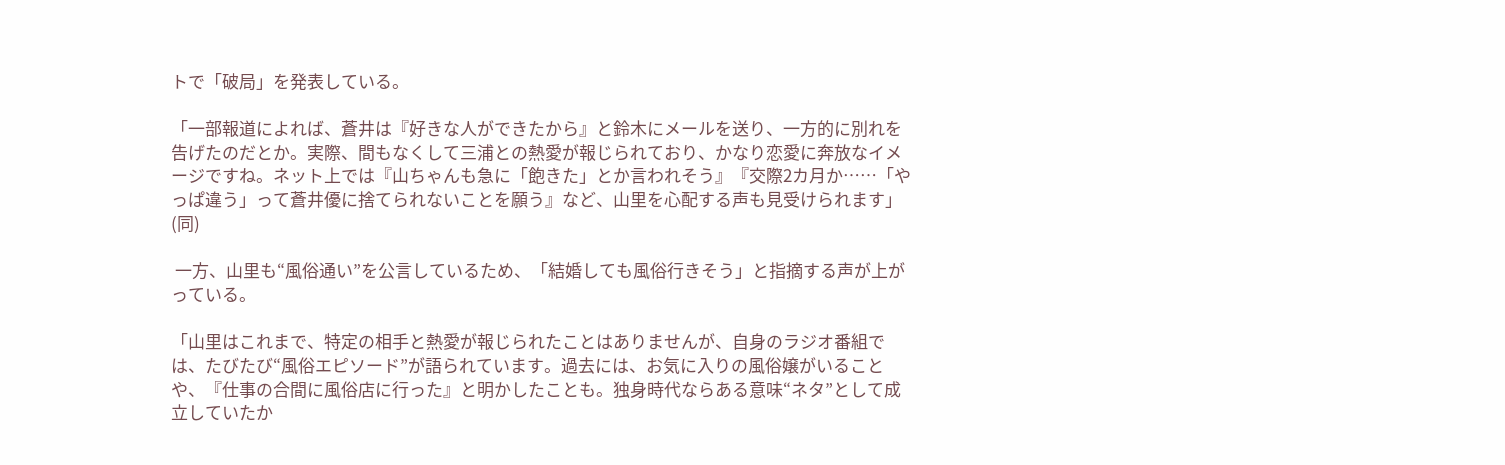トで「破局」を発表している。

「一部報道によれば、蒼井は『好きな人ができたから』と鈴木にメールを送り、一方的に別れを告げたのだとか。実際、間もなくして三浦との熱愛が報じられており、かなり恋愛に奔放なイメージですね。ネット上では『山ちゃんも急に「飽きた」とか言われそう』『交際2カ月か……「やっぱ違う」って蒼井優に捨てられないことを願う』など、山里を心配する声も見受けられます」(同)

 一方、山里も“風俗通い”を公言しているため、「結婚しても風俗行きそう」と指摘する声が上がっている。

「山里はこれまで、特定の相手と熱愛が報じられたことはありませんが、自身のラジオ番組では、たびたび“風俗エピソード”が語られています。過去には、お気に入りの風俗嬢がいることや、『仕事の合間に風俗店に行った』と明かしたことも。独身時代ならある意味“ネタ”として成立していたか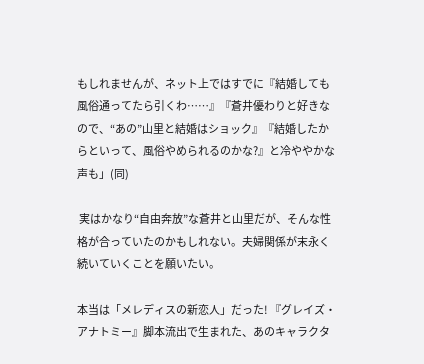もしれませんが、ネット上ではすでに『結婚しても風俗通ってたら引くわ……』『蒼井優わりと好きなので、“あの”山里と結婚はショック』『結婚したからといって、風俗やめられるのかな?』と冷ややかな声も」(同)

 実はかなり“自由奔放”な蒼井と山里だが、そんな性格が合っていたのかもしれない。夫婦関係が末永く続いていくことを願いたい。

本当は「メレディスの新恋人」だった! 『グレイズ・アナトミー』脚本流出で生まれた、あのキャラクタ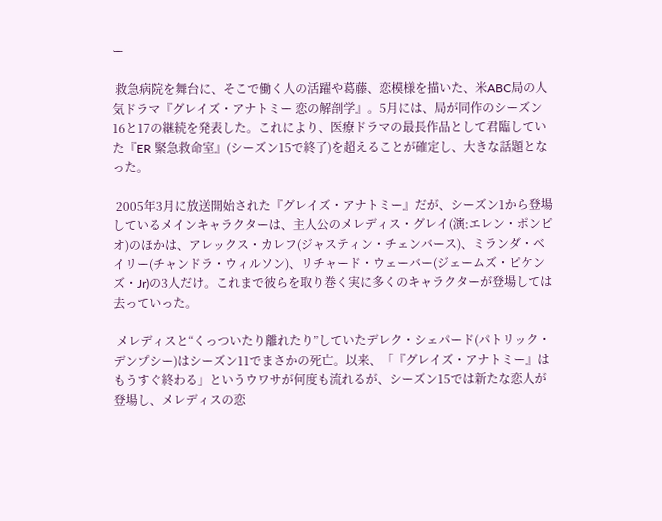ー

 救急病院を舞台に、そこで働く人の活躍や葛藤、恋模様を描いた、米ABC局の人気ドラマ『グレイズ・アナトミー 恋の解剖学』。5月には、局が同作のシーズン16と17の継続を発表した。これにより、医療ドラマの最長作品として君臨していた『ER 緊急救命室』(シーズン15で終了)を超えることが確定し、大きな話題となった。

 2005年3月に放送開始された『グレイズ・アナトミー』だが、シーズン1から登場しているメインキャラクターは、主人公のメレディス・グレイ(演:エレン・ポンピオ)のほかは、アレックス・カレフ(ジャスティン・チェンバース)、ミランダ・ベイリー(チャンドラ・ウィルソン)、リチャード・ウェーバー(ジェームズ・ピケンズ・Jr)の3人だけ。これまで彼らを取り巻く実に多くのキャラクターが登場しては去っていった。

 メレディスと“くっついたり離れたり”していたデレク・シェパード(パトリック・デンプシー)はシーズン11でまさかの死亡。以来、「『グレイズ・アナトミー』はもうすぐ終わる」というウワサが何度も流れるが、シーズン15では新たな恋人が登場し、メレディスの恋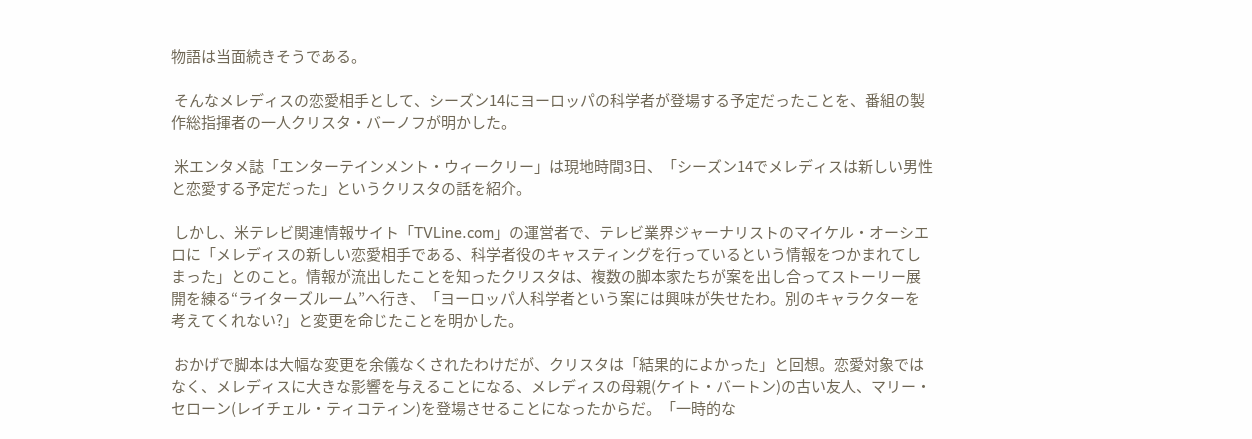物語は当面続きそうである。

 そんなメレディスの恋愛相手として、シーズン14にヨーロッパの科学者が登場する予定だったことを、番組の製作総指揮者の一人クリスタ・バーノフが明かした。

 米エンタメ誌「エンターテインメント・ウィークリー」は現地時間3日、「シーズン14でメレディスは新しい男性と恋愛する予定だった」というクリスタの話を紹介。

 しかし、米テレビ関連情報サイト「TVLine.com」の運営者で、テレビ業界ジャーナリストのマイケル・オーシエロに「メレディスの新しい恋愛相手である、科学者役のキャスティングを行っているという情報をつかまれてしまった」とのこと。情報が流出したことを知ったクリスタは、複数の脚本家たちが案を出し合ってストーリー展開を練る“ライターズルーム”へ行き、「ヨーロッパ人科学者という案には興味が失せたわ。別のキャラクターを考えてくれない?」と変更を命じたことを明かした。

 おかげで脚本は大幅な変更を余儀なくされたわけだが、クリスタは「結果的によかった」と回想。恋愛対象ではなく、メレディスに大きな影響を与えることになる、メレディスの母親(ケイト・バートン)の古い友人、マリー・セローン(レイチェル・ティコティン)を登場させることになったからだ。「一時的な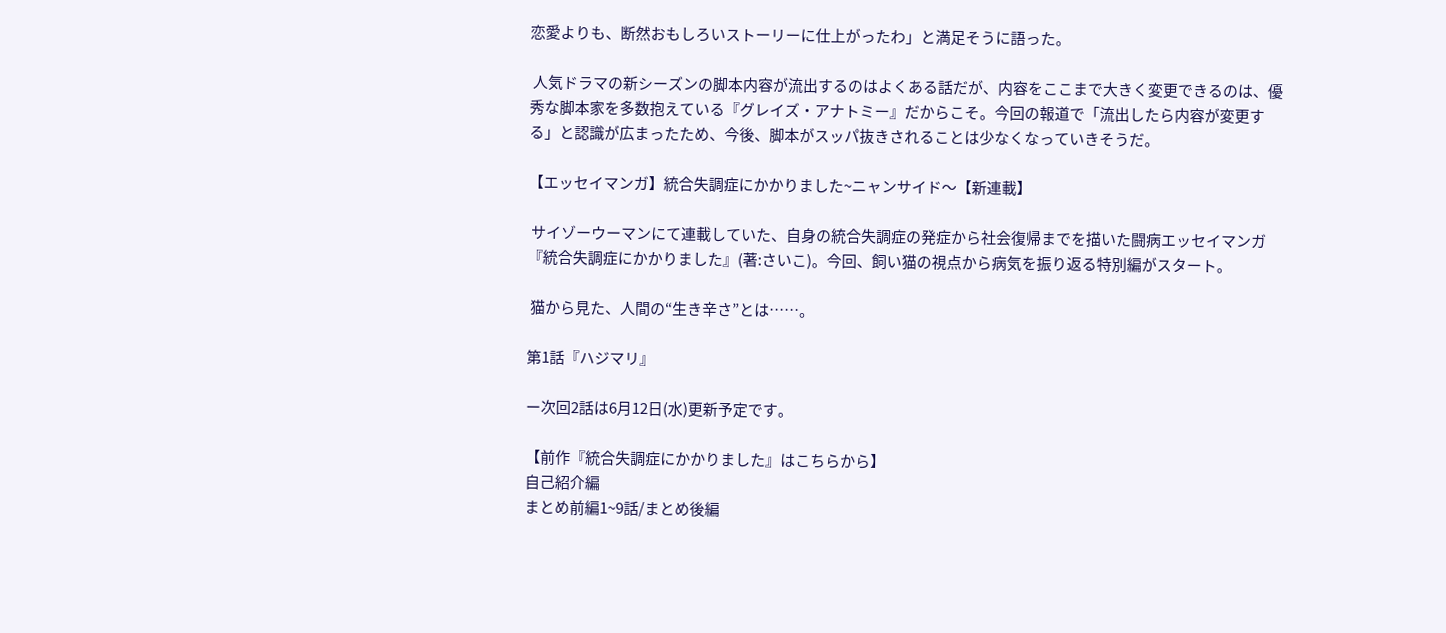恋愛よりも、断然おもしろいストーリーに仕上がったわ」と満足そうに語った。

 人気ドラマの新シーズンの脚本内容が流出するのはよくある話だが、内容をここまで大きく変更できるのは、優秀な脚本家を多数抱えている『グレイズ・アナトミー』だからこそ。今回の報道で「流出したら内容が変更する」と認識が広まったため、今後、脚本がスッパ抜きされることは少なくなっていきそうだ。

【エッセイマンガ】統合失調症にかかりました~ニャンサイド〜【新連載】

 サイゾーウーマンにて連載していた、自身の統合失調症の発症から社会復帰までを描いた闘病エッセイマンガ『統合失調症にかかりました』(著:さいこ)。今回、飼い猫の視点から病気を振り返る特別編がスタート。

 猫から見た、人間の“生き辛さ”とは……。

第1話『ハジマリ』

ー次回2話は6月12日(水)更新予定です。

【前作『統合失調症にかかりました』はこちらから】
自己紹介編
まとめ前編1~9話/まとめ後編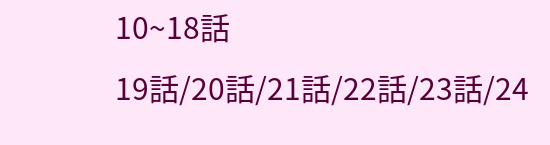10~18話
19話/20話/21話/22話/23話/24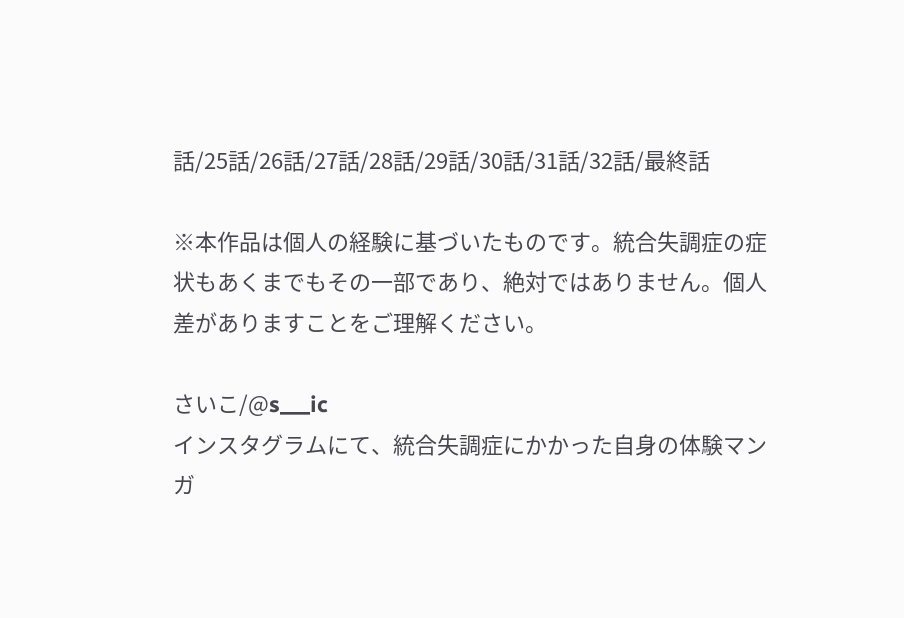話/25話/26話/27話/28話/29話/30話/31話/32話/最終話

※本作品は個人の経験に基づいたものです。統合失調症の症状もあくまでもその一部であり、絶対ではありません。個人差がありますことをご理解ください。

さいこ/@s___ic
インスタグラムにて、統合失調症にかかった自身の体験マンガ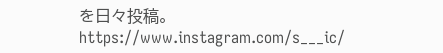を日々投稿。
https://www.instagram.com/s___ic/